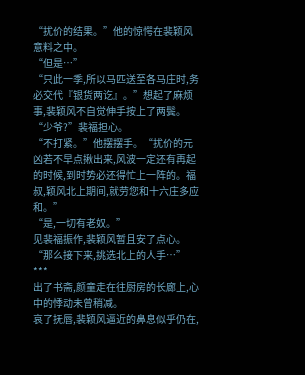“扰价的结果。”他的惊愕在裴颖风意料之中。
“但是…”
“只此一季,所以马匹送至各马庄时,务必交代『银货两讫』。”想起了麻烦事,裴颖风不自觉伸手按上了两鬓。
“少爷?”裴福担心。
“不打紧。”他摆摆手。“扰价的元凶若不早点揪出来,风波一定还有再起的时候,到时势必还得忙上一阵的。福叔,颖风北上期间,就劳您和十六庄多应和。”
“是,一切有老奴。”
见裴福振作,裴颖风暂且安了点心。“那么接下来,挑选北上的人手…”
***
出了书斋,颜童走在往厨房的长廊上,心中的悸动未曾稍减。
哀了抚唇,裴颖风逼近的鼻息似乎仍在,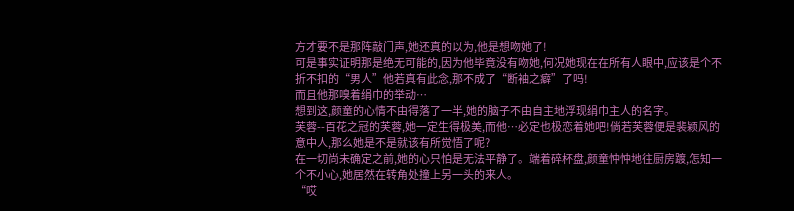方才要不是那阵敲门声,她还真的以为,他是想吻她了!
可是事实证明那是绝无可能的,因为他毕竟没有吻她,何况她现在在所有人眼中,应该是个不折不扣的“男人”他若真有此念,那不成了“断袖之癖”了吗!
而且他那嗅着绢巾的举动…
想到这,颜童的心情不由得落了一半,她的脑子不由自主地浮现绢巾主人的名字。
芙蓉--百花之冠的芙蓉,她一定生得极美,而他…必定也极恋着她吧!倘若芙蓉便是裴颖风的意中人,那么她是不是就该有所觉悟了呢?
在一切尚未确定之前,她的心只怕是无法平静了。端着碎杯盘,颜童忡忡地往厨房踱,怎知一个不小心,她居然在转角处撞上另一头的来人。
“哎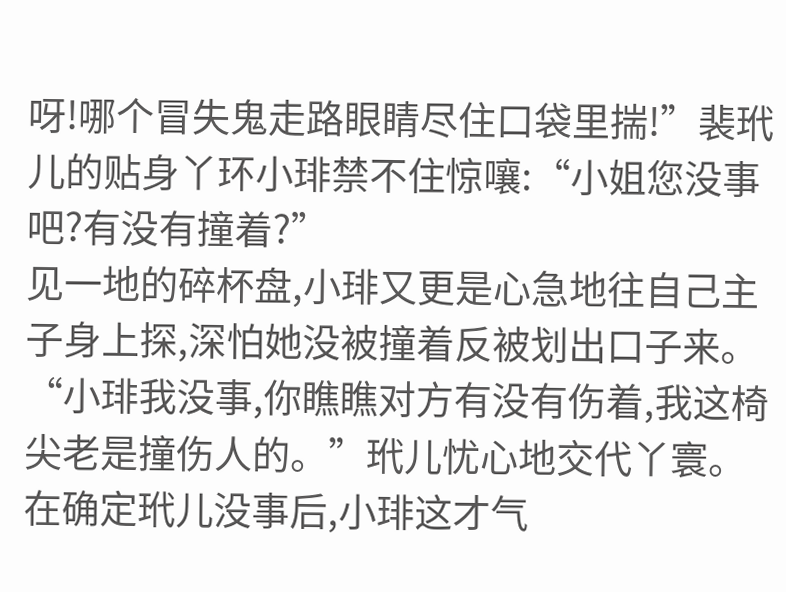呀!哪个冒失鬼走路眼睛尽住口袋里揣!”裴玳儿的贴身丫环小琲禁不住惊嚷:“小姐您没事吧?有没有撞着?”
见一地的碎杯盘,小琲又更是心急地往自己主子身上探,深怕她没被撞着反被划出口子来。
“小琲我没事,你瞧瞧对方有没有伤着,我这椅尖老是撞伤人的。”玳儿忧心地交代丫寰。
在确定玳儿没事后,小琲这才气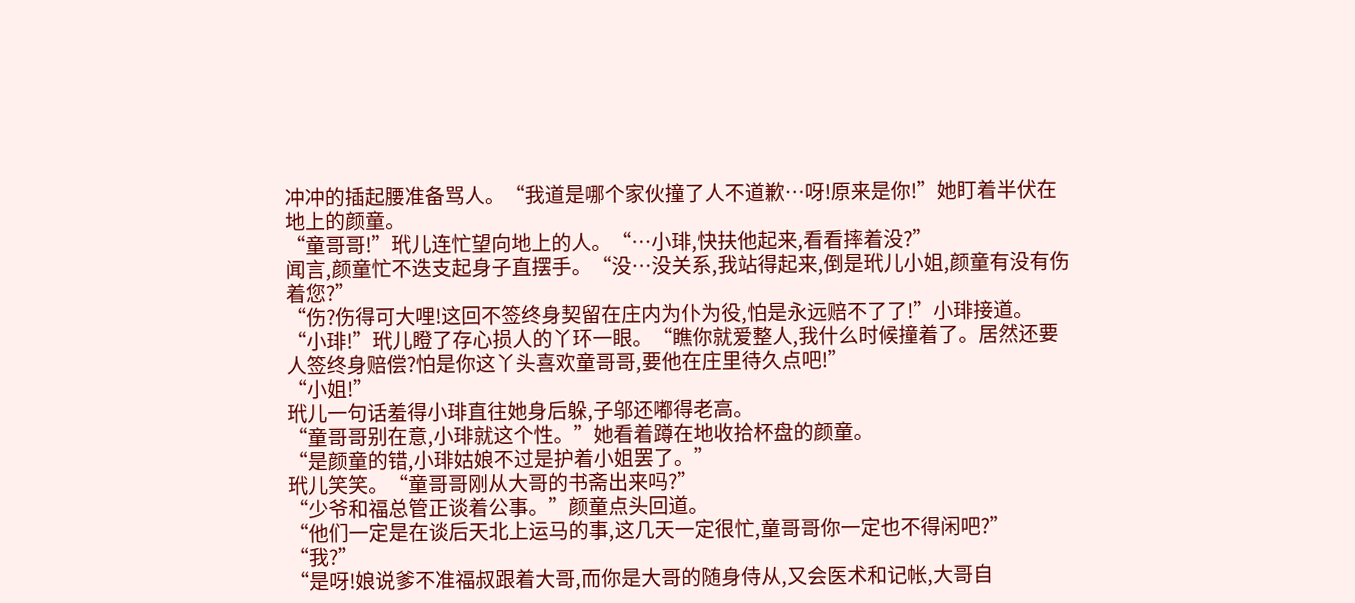冲冲的插起腰准备骂人。“我道是哪个家伙撞了人不道歉…呀!原来是你!”她盯着半伏在地上的颜童。
“童哥哥!”玳儿连忙望向地上的人。“…小琲,快扶他起来,看看摔着没?”
闻言,颜童忙不迭支起身子直摆手。“没…没关系,我站得起来,倒是玳儿小姐,颜童有没有伤着您?”
“伤?伤得可大哩!这回不签终身契留在庄内为仆为役,怕是永远赔不了了!”小琲接道。
“小琲!”玳儿瞪了存心损人的丫环一眼。“瞧你就爱整人,我什么时候撞着了。居然还要人签终身赔偿?怕是你这丫头喜欢童哥哥,要他在庄里待久点吧!”
“小姐!”
玳儿一句话羞得小琲直往她身后躲,子邬还嘟得老高。
“童哥哥别在意,小琲就这个性。”她看着蹲在地收拾杯盘的颜童。
“是颜童的错,小琲姑娘不过是护着小姐罢了。”
玳儿笑笑。“童哥哥刚从大哥的书斋出来吗?”
“少爷和福总管正谈着公事。”颜童点头回道。
“他们一定是在谈后天北上运马的事,这几天一定很忙,童哥哥你一定也不得闲吧?”
“我?”
“是呀!娘说爹不准福叔跟着大哥,而你是大哥的随身侍从,又会医术和记帐,大哥自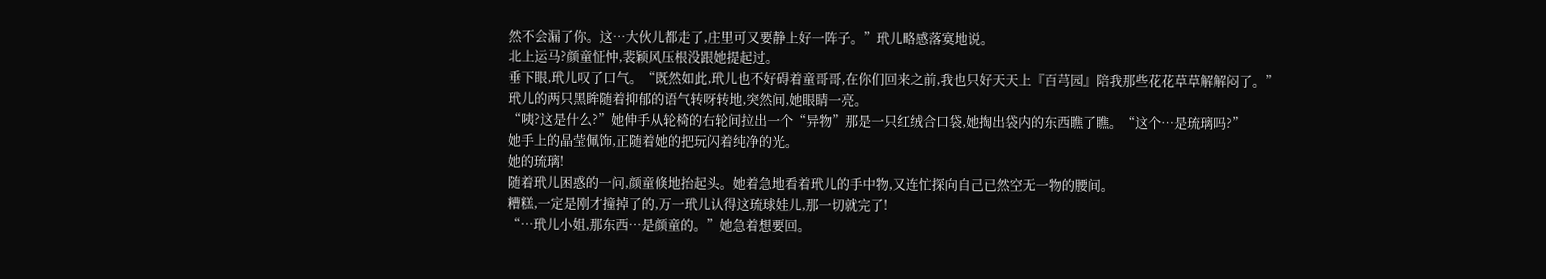然不会漏了你。这…大伙儿都走了,庄里可又要静上好一阵子。”玳儿略感落寞地说。
北上运马?颜童怔忡,裴颖风压根没跟她提起过。
垂下眼,玳儿叹了口气。“既然如此,玳儿也不好碍着童哥哥,在你们回来之前,我也只好天天上『百芎园』陪我那些花花草草解解闷了。”
玳儿的两只黑眸随着抑郁的语气转呀转地,突然间,她眼睛一亮。
“咦?这是什么?”她伸手从轮椅的右轮间拉出一个“异物”那是一只红绒合口袋,她掏出袋内的东西瞧了瞧。“这个…是琉璃吗?”
她手上的晶莹佩饰,正随着她的把玩闪着纯净的光。
她的琉璃!
随着玳儿困惑的一问,颜童倏地抬起头。她着急地看着玳儿的手中物,又连忙探向自己已然空无一物的腰间。
糟糕,一定是刚才撞掉了的,万一玳儿认得这琉球娃儿,那一切就完了!
“…玳儿小姐,那东西…是颜童的。”她急着想要回。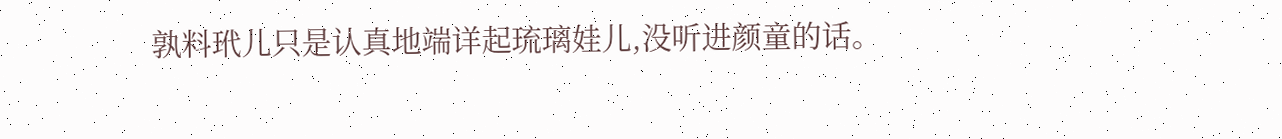孰料玳儿只是认真地端详起琉璃娃儿,没听进颜童的话。